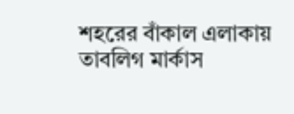শহরের বাঁকাল এলাকায় তাবলিগ মার্কাস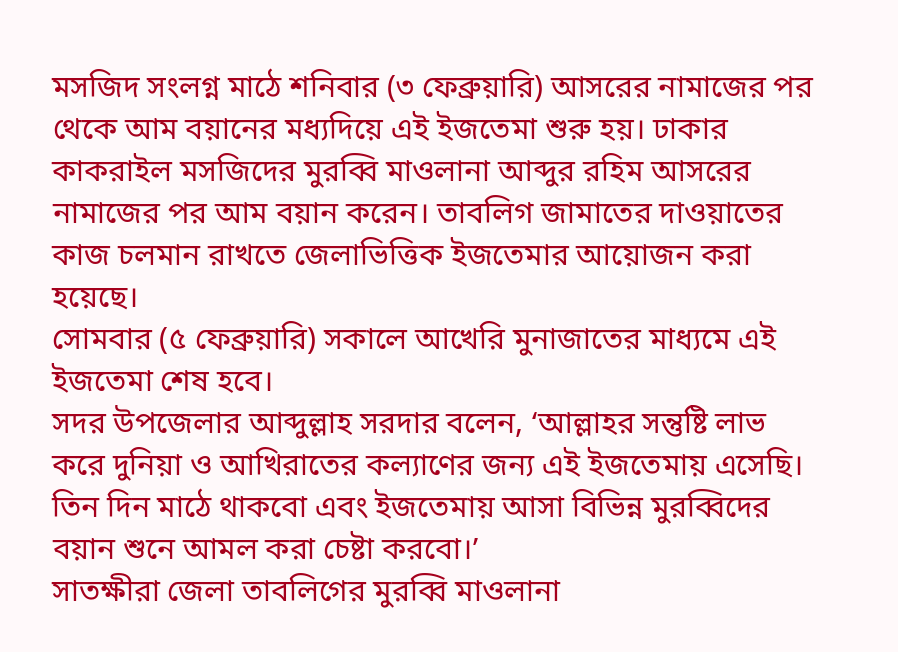মসজিদ সংলগ্ন মাঠে শনিবার (৩ ফেব্রুয়ারি) আসরের নামাজের পর থেকে আম বয়ানের মধ্যদিয়ে এই ইজতেমা শুরু হয়। ঢাকার কাকরাইল মসজিদের মুরব্বি মাওলানা আব্দুর রহিম আসরের নামাজের পর আম বয়ান করেন। তাবলিগ জামাতের দাওয়াতের কাজ চলমান রাখতে জেলাভিত্তিক ইজতেমার আয়োজন করা হয়েছে।
সোমবার (৫ ফেব্রুয়ারি) সকালে আখেরি মুনাজাতের মাধ্যমে এই ইজতেমা শেষ হবে।
সদর উপজেলার আব্দুল্লাহ সরদার বলেন, ‘আল্লাহর সন্তুষ্টি লাভ করে দুনিয়া ও আখিরাতের কল্যাণের জন্য এই ইজতেমায় এসেছি। তিন দিন মাঠে থাকবো এবং ইজতেমায় আসা বিভিন্ন মুরব্বিদের বয়ান শুনে আমল করা চেষ্টা করবো।’
সাতক্ষীরা জেলা তাবলিগের মুরব্বি মাওলানা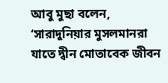আবু মুছা বলেন, ‘সারাদুনিয়ার মুসলমানরা যাতে দ্বীন মোতাবেক জীবন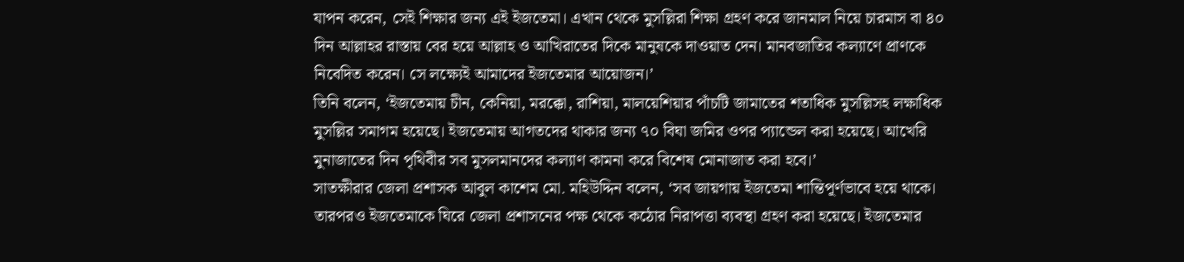যাপন করেন, সেই শিক্ষার জন্য এই ইজতেমা। এখান থেকে মুসল্লিরা শিক্ষা গ্রহণ করে জানমাল নিয়ে চারমাস বা ৪০ দিন আল্লাহর রাস্তায় বের হয়ে আল্লাহ ও আখিরাতের দিকে মানুষকে দাওয়াত দেন। মানবজাতির কল্যাণে প্রাণকে নিবেদিত করেন। সে লক্ষ্যেই আমাদের ইজতেমার আয়োজন।’
তিনি বলেন, ‘ইজতেমায় চীন, কেনিয়া, মরক্কো, রাশিয়া, মালয়েশিয়ার পাঁচটি জামাতের শতাধিক মুসল্লিসহ লক্ষাধিক মুসল্লির সমাগম হয়েছে। ইজতেমায় আগতদের থাকার জন্য ৭০ বিঘা জমির ওপর প্যান্ডেল করা হয়েছে। আখেরি মুনাজাতের দিন পৃথিবীর সব মুসলমানদের কল্যাণ কামনা করে বিশেষ মোনাজাত করা হবে।’
সাতক্ষীরার জেলা প্রশাসক আবুল কাশেম মো. মহিউদ্দিন বলেন, ‘সব জায়গায় ইজতেমা শান্তিপূর্ণভাবে হয়ে থাকে। তারপরও ইজতেমাকে ঘিরে জেলা প্রশাসনের পক্ষ থেকে কঠোর নিরাপত্তা ব্যবস্থা গ্রহণ করা হয়েছে। ইজতেমার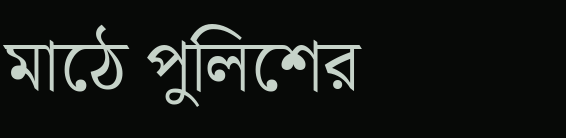মাঠে পুলিশের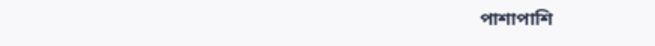পাশাপাশি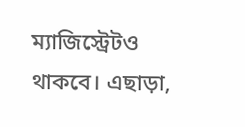ম্যাজিস্ট্রেটও থাকবে। এছাড়া,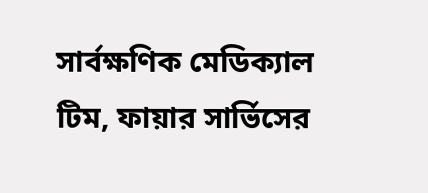সার্বক্ষণিক মেডিক্যাল টিম, ফায়ার সার্ভিসের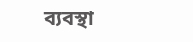ব্যবস্থা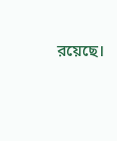রয়েছে।